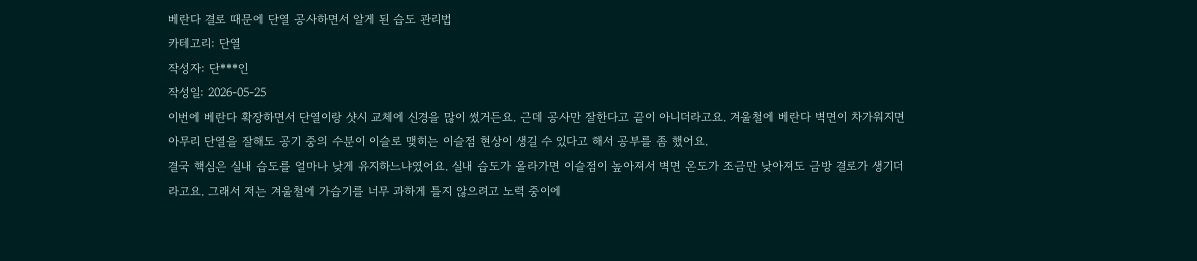베란다 결로 때문에 단열 공사하면서 알게 된 습도 관리법
카테고리: 단열
작성자: 단***인
작성일: 2026-05-25
이번에 베란다 확장하면서 단열이랑 샷시 교체에 신경을 많이 썼거든요. 근데 공사만 잘한다고 끝이 아니더라고요. 겨울철에 베란다 벽면이 차가워지면 아무리 단열을 잘해도 공기 중의 수분이 이슬로 맺히는 이슬점 현상이 생길 수 있다고 해서 공부를 좀 했어요.
결국 핵심은 실내 습도를 얼마나 낮게 유지하느냐였어요. 실내 습도가 올라가면 이슬점이 높아져서 벽면 온도가 조금만 낮아져도 금방 결로가 생기더라고요. 그래서 저는 겨울철에 가습기를 너무 과하게 틀지 않으려고 노력 중이에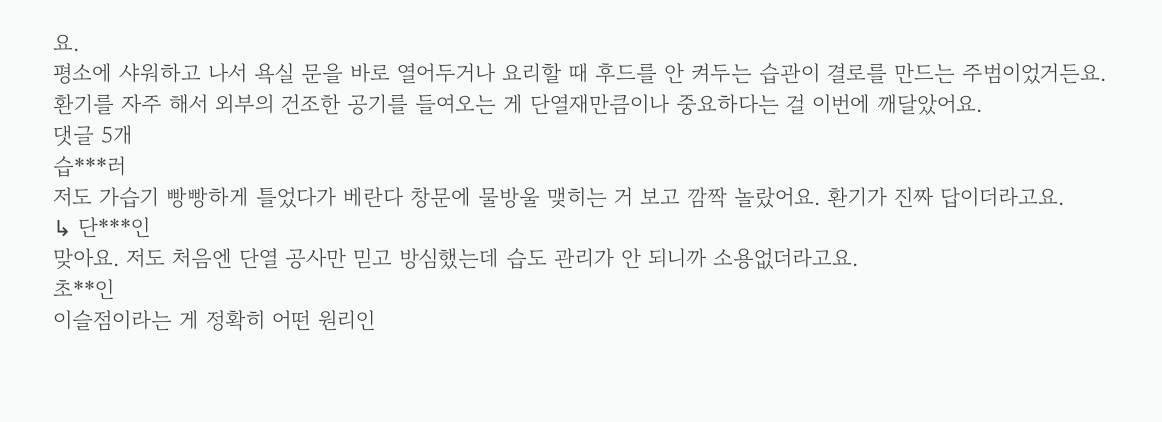요.
평소에 샤워하고 나서 욕실 문을 바로 열어두거나 요리할 때 후드를 안 켜두는 습관이 결로를 만드는 주범이었거든요. 환기를 자주 해서 외부의 건조한 공기를 들여오는 게 단열재만큼이나 중요하다는 걸 이번에 깨달았어요.
댓글 5개
습***러
저도 가습기 빵빵하게 틀었다가 베란다 창문에 물방울 맺히는 거 보고 깜짝 놀랐어요. 환기가 진짜 답이더라고요.
↳ 단***인
맞아요. 저도 처음엔 단열 공사만 믿고 방심했는데 습도 관리가 안 되니까 소용없더라고요.
초**인
이슬점이라는 게 정확히 어떤 원리인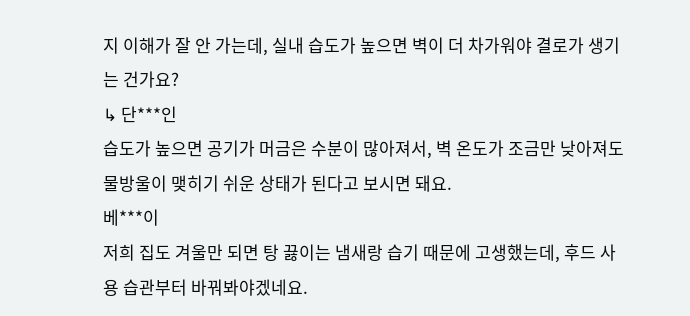지 이해가 잘 안 가는데, 실내 습도가 높으면 벽이 더 차가워야 결로가 생기는 건가요?
↳ 단***인
습도가 높으면 공기가 머금은 수분이 많아져서, 벽 온도가 조금만 낮아져도 물방울이 맺히기 쉬운 상태가 된다고 보시면 돼요.
베***이
저희 집도 겨울만 되면 탕 끓이는 냄새랑 습기 때문에 고생했는데, 후드 사용 습관부터 바꿔봐야겠네요.